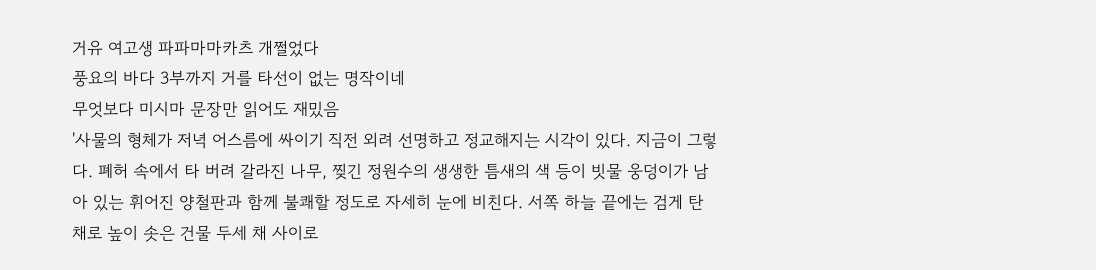거유 여고생 파파마마카츠 개쩔었다
풍요의 바다 3부까지 거를 타선이 없는 명작이네
무엇보다 미시마 문장만 읽어도 재밌음
'사물의 형체가 저녁 어스름에 싸이기 직전 외려 선명하고 정교해지는 시각이 있다. 지금이 그렇다. 폐허 속에서 타 버려 갈라진 나무, 찢긴 정원수의 생생한 틈새의 색 등이 빗물 웅덩이가 남아 있는 휘어진 양철판과 함께 불쾌할 정도로 자세히 눈에 비친다. 서쪽 하늘 끝에는 검게 탄 채로 높이 솟은 건물 두세 채 사이로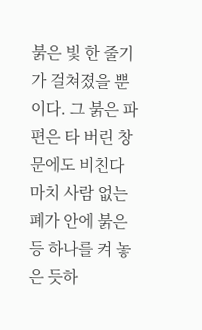붉은 빛 한 줄기가 걸쳐졌을 뿐이다. 그 붉은 파편은 타 버린 창문에도 비친다 마치 사람 없는 폐가 안에 붉은 등 하나를 켜 놓은 듯하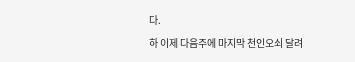다.
하 이제 다음주에 마지막 천인오쇠 달려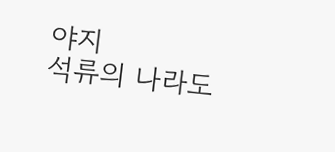야지
석류의 나라도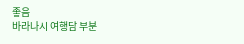좋음
바라나시 여행담 부분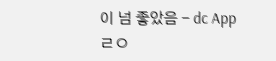이 넘 좋았음 - dc App
ㄹㅇ